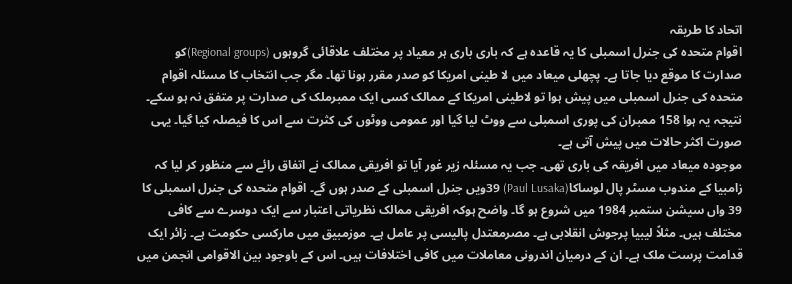اتحاد کا طریقہ
اقوام متحدہ کی جنرل اسمبلی کا یہ قاعدہ ہے کہ باری باری ہر معیاد پر مختلف علاقائی گروہوں (Regional groups)کو صدارت کا موقع دیا جاتا ہے۔ پچھلی میعاد میں لا طینی امریکا کو صدر مقرر ہونا تھا۔ مگر جب انتخاب کا مسئلہ اقوام متحدہ کی جنرل اسمبلی میں پیش ہوا تو لاطینی امریکا کے ممالک کسی ایک ممبرملک کی صدارت پر متفق نہ ہو سکے۔ نتیجہ یہ ہوا 158 ممبران کی پوری اسمبلی سے ووٹ لیا گیا اور عمومی ووٹوں کی کثرت سے اس کا فیصلہ کیا گیا۔ یہی صورت اکثر حالات میں پیش آتی ہے۔
موجودہ میعاد میں افریقہ کی باری تھی۔ جب یہ مسئلہ زیر غور آیا تو افریقی ممالک نے اتفاق رائے سے منظور کر لیا کہ زامبیا کے مندوب مسٹر پال لوساکا(Paul Lusaka) 39ویں جنرل اسمبلی کے صدر ہوں گے۔ اقوام متحدہ کی جنرل اسمبلی کا 39 واں سیشن ستمبر 1984 میں شروع ہو گا۔ واضح ہوکہ افریقی ممالک نظریاتی اعتبار سے ایک دوسرے سے کافی مختلف ہیں۔ مثلاً لیبیا پرجوش انقلابی ہے۔ مصرمعتدل پالیسی پر عامل ہے۔ موزمبیق میں مارکسی حکومت ہے۔ زائر ایک قدامت پرست ملک ہے۔ ان کے درمیان اندرونی معاملات میں کافی اختلافات ہیں۔ اس کے باوجود بین الاقوامی انجمن میں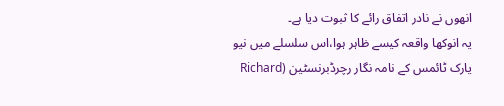انھوں نے نادر اتفاق رائے کا ثبوت دیا ہے۔
یہ انوکھا واقعہ کیسے ظاہر ہوا،اس سلسلے میں نیو یارک ٹائمس کے نامہ نگار رچرڈبرنسٹین (Richard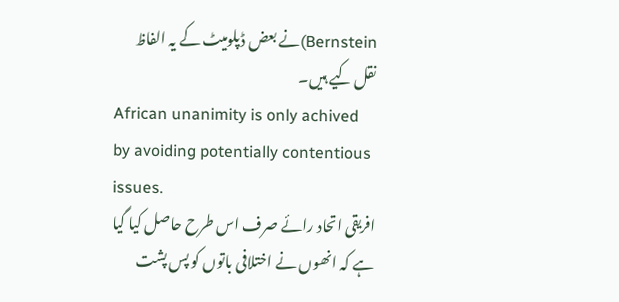Bernstein)نے بعض ڈپلومیٹ کے یہ الفاظ نقل کیے ہیں۔
African unanimity is only achived by avoiding potentially contentious issues.
افریقی اتحاد رائے صرف اس طرح حاصل کیا گیا ہے کہ انھوں نے اختلافی باتوں کو پس پشت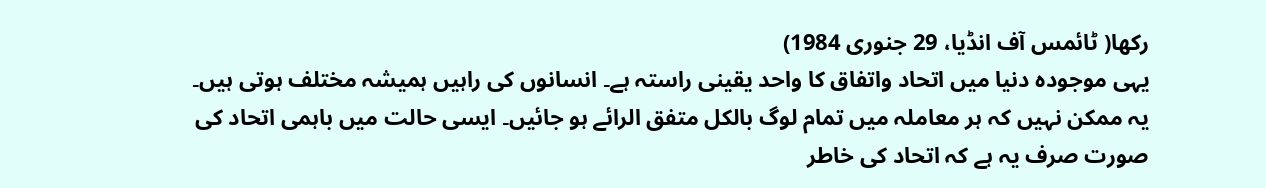رکھا( ٹائمس آف انڈیا، 29 جنوری 1984)
یہی موجودہ دنیا میں اتحاد واتفاق کا واحد یقینی راستہ ہے۔ انسانوں کی راہیں ہمیشہ مختلف ہوتی ہیں۔ یہ ممکن نہیں کہ ہر معاملہ میں تمام لوگ بالکل متفق الرائے ہو جائیں۔ ایسی حالت میں باہمی اتحاد کی صورت صرف یہ ہے کہ اتحاد کی خاطر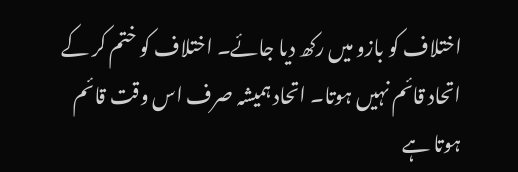اختلاف کو بازو میں رکھ دیا جائے۔ اختلاف کو ختم کر کے اتحاد قائم نہیں ہوتا۔ اتحاد ہمیشہ صرف اس وقت قائم ہوتا ہے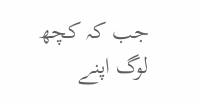جب کہ کچھ لوگ اپنے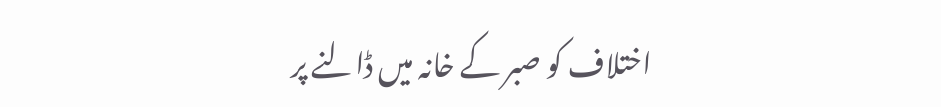اختلاف کو صبر کے خانہ میں ڈالنے پر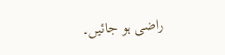راضی ہو جائیں۔